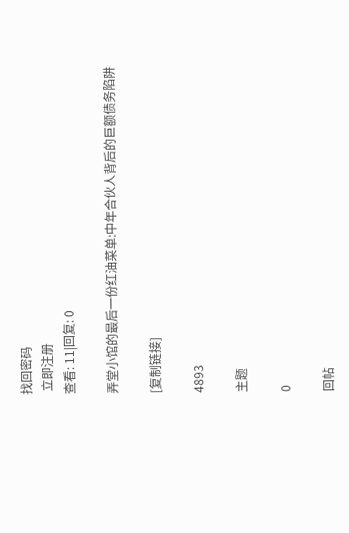找回密码
 立即注册
查看: 11|回复: 0

弄堂小馆的最后一份红油菜单:中年合伙人背后的巨额债务陷阱

[复制链接]

4893

主题

0

回帖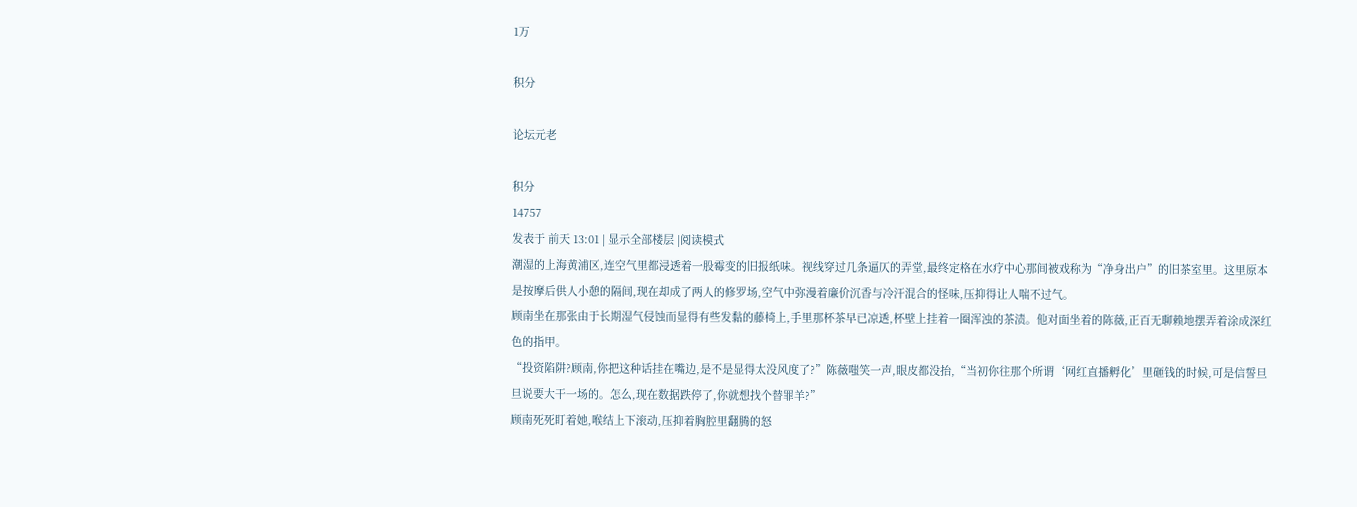1万

积分

论坛元老

积分
14757
发表于 前天 13:01 | 显示全部楼层 |阅读模式
潮湿的上海黄浦区,连空气里都浸透着一股霉变的旧报纸味。视线穿过几条逼仄的弄堂,最终定格在水疗中心那间被戏称为“净身出户”的旧茶室里。这里原本是按摩后供人小憩的隔间,现在却成了两人的修罗场,空气中弥漫着廉价沉香与冷汗混合的怪味,压抑得让人喘不过气。
顾南坐在那张由于长期湿气侵蚀而显得有些发黏的藤椅上,手里那杯茶早已凉透,杯壁上挂着一圈浑浊的茶渍。他对面坐着的陈薇,正百无聊赖地摆弄着涂成深红色的指甲。
“投资陷阱?顾南,你把这种话挂在嘴边,是不是显得太没风度了?”陈薇嗤笑一声,眼皮都没抬,“当初你往那个所谓‘网红直播孵化’里砸钱的时候,可是信誓旦旦说要大干一场的。怎么,现在数据跌停了,你就想找个替罪羊?”
顾南死死盯着她,喉结上下滚动,压抑着胸腔里翻腾的怒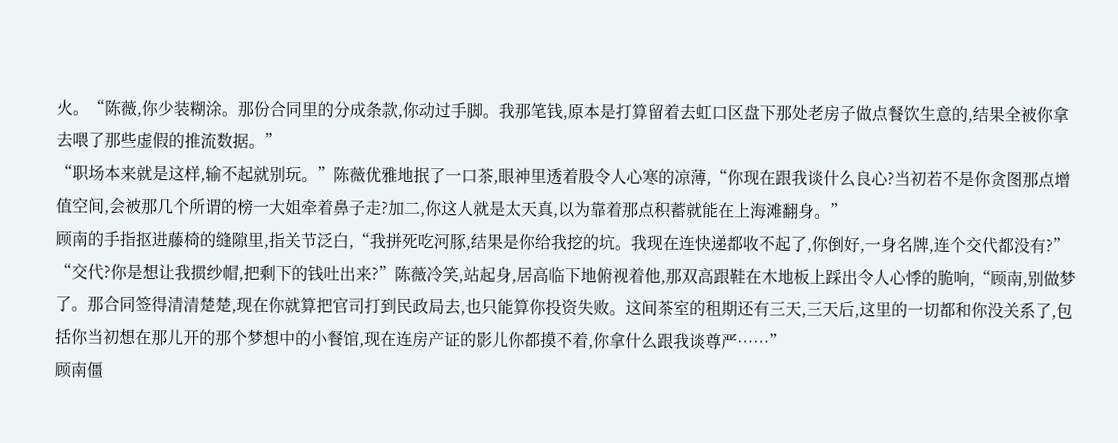火。“陈薇,你少装糊涂。那份合同里的分成条款,你动过手脚。我那笔钱,原本是打算留着去虹口区盘下那处老房子做点餐饮生意的,结果全被你拿去喂了那些虚假的推流数据。”
“职场本来就是这样,输不起就别玩。”陈薇优雅地抿了一口茶,眼神里透着股令人心寒的凉薄,“你现在跟我谈什么良心?当初若不是你贪图那点增值空间,会被那几个所谓的榜一大姐牵着鼻子走?加二,你这人就是太天真,以为靠着那点积蓄就能在上海滩翻身。”
顾南的手指抠进藤椅的缝隙里,指关节泛白,“我拼死吃河豚,结果是你给我挖的坑。我现在连快递都收不起了,你倒好,一身名牌,连个交代都没有?”
“交代?你是想让我掼纱帽,把剩下的钱吐出来?”陈薇冷笑,站起身,居高临下地俯视着他,那双高跟鞋在木地板上踩出令人心悸的脆响,“顾南,别做梦了。那合同签得清清楚楚,现在你就算把官司打到民政局去,也只能算你投资失败。这间茶室的租期还有三天,三天后,这里的一切都和你没关系了,包括你当初想在那儿开的那个梦想中的小餐馆,现在连房产证的影儿你都摸不着,你拿什么跟我谈尊严……”
顾南僵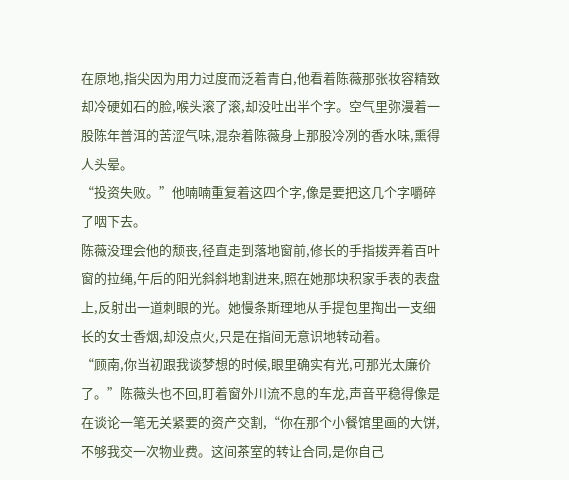在原地,指尖因为用力过度而泛着青白,他看着陈薇那张妆容精致却冷硬如石的脸,喉头滚了滚,却没吐出半个字。空气里弥漫着一股陈年普洱的苦涩气味,混杂着陈薇身上那股冷冽的香水味,熏得人头晕。
“投资失败。”他喃喃重复着这四个字,像是要把这几个字嚼碎了咽下去。
陈薇没理会他的颓丧,径直走到落地窗前,修长的手指拨弄着百叶窗的拉绳,午后的阳光斜斜地割进来,照在她那块积家手表的表盘上,反射出一道刺眼的光。她慢条斯理地从手提包里掏出一支细长的女士香烟,却没点火,只是在指间无意识地转动着。
“顾南,你当初跟我谈梦想的时候,眼里确实有光,可那光太廉价了。”陈薇头也不回,盯着窗外川流不息的车龙,声音平稳得像是在谈论一笔无关紧要的资产交割,“你在那个小餐馆里画的大饼,不够我交一次物业费。这间茶室的转让合同,是你自己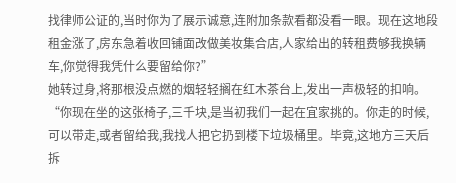找律师公证的,当时你为了展示诚意,连附加条款看都没看一眼。现在这地段租金涨了,房东急着收回铺面改做美妆集合店,人家给出的转租费够我换辆车,你觉得我凭什么要留给你?”
她转过身,将那根没点燃的烟轻轻搁在红木茶台上,发出一声极轻的扣响。
“你现在坐的这张椅子,三千块,是当初我们一起在宜家挑的。你走的时候,可以带走,或者留给我,我找人把它扔到楼下垃圾桶里。毕竟,这地方三天后拆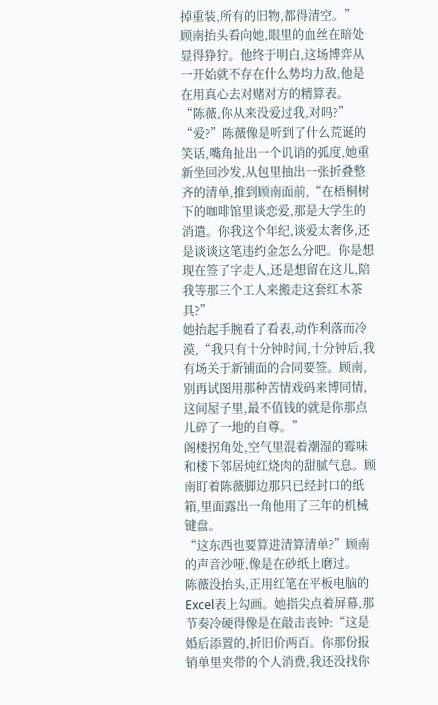掉重装,所有的旧物,都得清空。”
顾南抬头看向她,眼里的血丝在暗处显得狰狞。他终于明白,这场博弈从一开始就不存在什么势均力敌,他是在用真心去对赌对方的精算表。
“陈薇,你从来没爱过我,对吗?”
“爱?”陈薇像是听到了什么荒诞的笑话,嘴角扯出一个讥诮的弧度,她重新坐回沙发,从包里抽出一张折叠整齐的清单,推到顾南面前,“在梧桐树下的咖啡馆里谈恋爱,那是大学生的消遣。你我这个年纪,谈爱太奢侈,还是谈谈这笔违约金怎么分吧。你是想现在签了字走人,还是想留在这儿,陪我等那三个工人来搬走这套红木茶具?”
她抬起手腕看了看表,动作利落而冷漠,“我只有十分钟时间,十分钟后,我有场关于新铺面的合同要签。顾南,别再试图用那种苦情戏码来博同情,这间屋子里,最不值钱的就是你那点儿碎了一地的自尊。”
阁楼拐角处,空气里混着潮湿的霉味和楼下邻居炖红烧肉的甜腻气息。顾南盯着陈薇脚边那只已经封口的纸箱,里面露出一角他用了三年的机械键盘。
“这东西也要算进清算清单?”顾南的声音沙哑,像是在砂纸上磨过。
陈薇没抬头,正用红笔在平板电脑的Excel表上勾画。她指尖点着屏幕,那节奏冷硬得像是在敲击丧钟:“这是婚后添置的,折旧价两百。你那份报销单里夹带的个人消费,我还没找你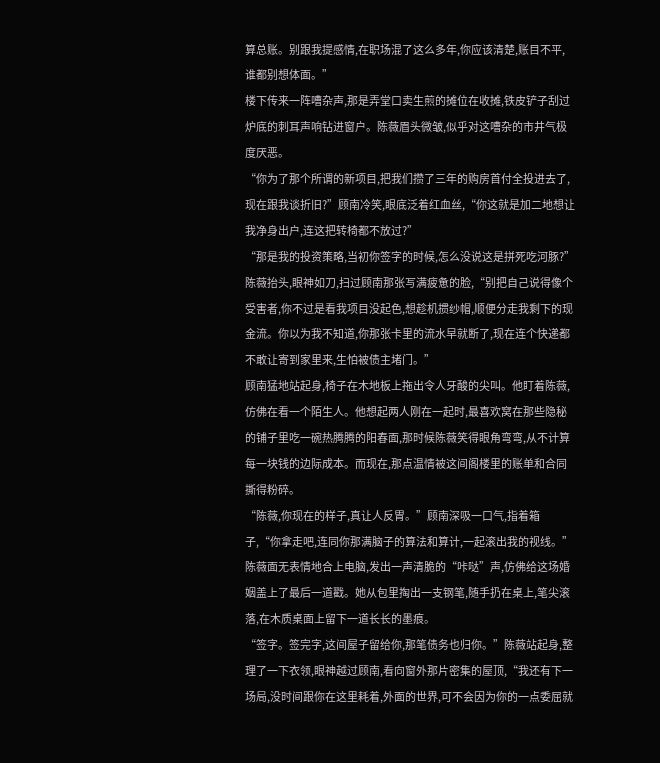算总账。别跟我提感情,在职场混了这么多年,你应该清楚,账目不平,谁都别想体面。”
楼下传来一阵嘈杂声,那是弄堂口卖生煎的摊位在收摊,铁皮铲子刮过炉底的刺耳声响钻进窗户。陈薇眉头微皱,似乎对这嘈杂的市井气极度厌恶。
“你为了那个所谓的新项目,把我们攒了三年的购房首付全投进去了,现在跟我谈折旧?”顾南冷笑,眼底泛着红血丝,“你这就是加二地想让我净身出户,连这把转椅都不放过?”
“那是我的投资策略,当初你签字的时候,怎么没说这是拼死吃河豚?”陈薇抬头,眼神如刀,扫过顾南那张写满疲惫的脸,“别把自己说得像个受害者,你不过是看我项目没起色,想趁机掼纱帽,顺便分走我剩下的现金流。你以为我不知道,你那张卡里的流水早就断了,现在连个快递都不敢让寄到家里来,生怕被债主堵门。”
顾南猛地站起身,椅子在木地板上拖出令人牙酸的尖叫。他盯着陈薇,仿佛在看一个陌生人。他想起两人刚在一起时,最喜欢窝在那些隐秘的铺子里吃一碗热腾腾的阳春面,那时候陈薇笑得眼角弯弯,从不计算每一块钱的边际成本。而现在,那点温情被这间阁楼里的账单和合同撕得粉碎。
“陈薇,你现在的样子,真让人反胃。”顾南深吸一口气,指着箱子,“你拿走吧,连同你那满脑子的算法和算计,一起滚出我的视线。”
陈薇面无表情地合上电脑,发出一声清脆的“咔哒”声,仿佛给这场婚姻盖上了最后一道戳。她从包里掏出一支钢笔,随手扔在桌上,笔尖滚落,在木质桌面上留下一道长长的墨痕。
“签字。签完字,这间屋子留给你,那笔债务也归你。”陈薇站起身,整理了一下衣领,眼神越过顾南,看向窗外那片密集的屋顶,“我还有下一场局,没时间跟你在这里耗着,外面的世界,可不会因为你的一点委屈就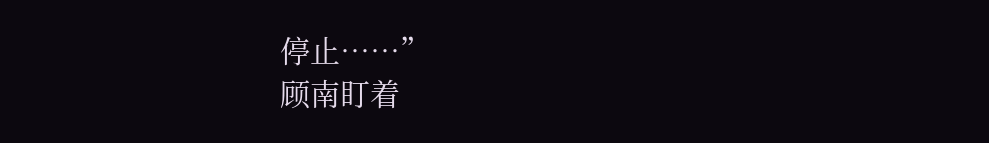停止……”
顾南盯着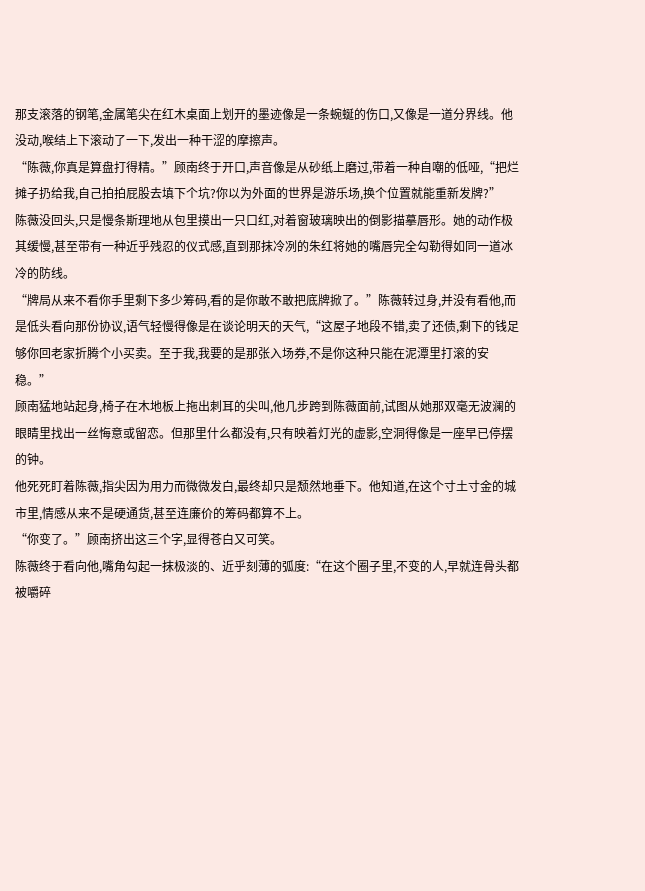那支滚落的钢笔,金属笔尖在红木桌面上划开的墨迹像是一条蜿蜒的伤口,又像是一道分界线。他没动,喉结上下滚动了一下,发出一种干涩的摩擦声。
“陈薇,你真是算盘打得精。”顾南终于开口,声音像是从砂纸上磨过,带着一种自嘲的低哑,“把烂摊子扔给我,自己拍拍屁股去填下个坑?你以为外面的世界是游乐场,换个位置就能重新发牌?”
陈薇没回头,只是慢条斯理地从包里摸出一只口红,对着窗玻璃映出的倒影描摹唇形。她的动作极其缓慢,甚至带有一种近乎残忍的仪式感,直到那抹冷冽的朱红将她的嘴唇完全勾勒得如同一道冰冷的防线。
“牌局从来不看你手里剩下多少筹码,看的是你敢不敢把底牌掀了。”陈薇转过身,并没有看他,而是低头看向那份协议,语气轻慢得像是在谈论明天的天气,“这屋子地段不错,卖了还债,剩下的钱足够你回老家折腾个小买卖。至于我,我要的是那张入场券,不是你这种只能在泥潭里打滚的安稳。”
顾南猛地站起身,椅子在木地板上拖出刺耳的尖叫,他几步跨到陈薇面前,试图从她那双毫无波澜的眼睛里找出一丝悔意或留恋。但那里什么都没有,只有映着灯光的虚影,空洞得像是一座早已停摆的钟。
他死死盯着陈薇,指尖因为用力而微微发白,最终却只是颓然地垂下。他知道,在这个寸土寸金的城市里,情感从来不是硬通货,甚至连廉价的筹码都算不上。
“你变了。”顾南挤出这三个字,显得苍白又可笑。
陈薇终于看向他,嘴角勾起一抹极淡的、近乎刻薄的弧度:“在这个圈子里,不变的人,早就连骨头都被嚼碎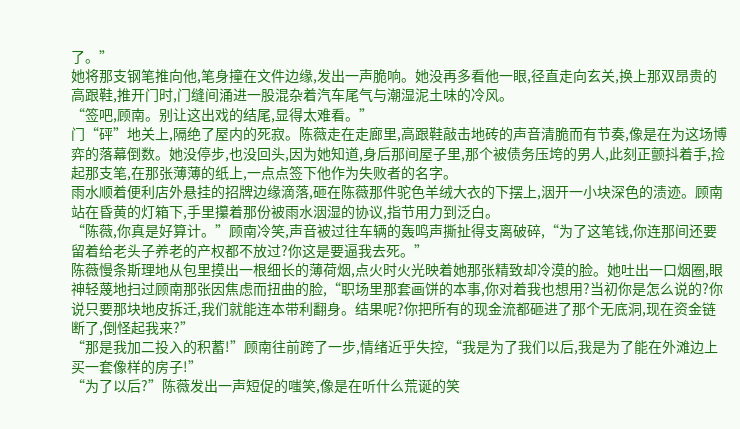了。”
她将那支钢笔推向他,笔身撞在文件边缘,发出一声脆响。她没再多看他一眼,径直走向玄关,换上那双昂贵的高跟鞋,推开门时,门缝间涌进一股混杂着汽车尾气与潮湿泥土味的冷风。
“签吧,顾南。别让这出戏的结尾,显得太难看。”
门“砰”地关上,隔绝了屋内的死寂。陈薇走在走廊里,高跟鞋敲击地砖的声音清脆而有节奏,像是在为这场博弈的落幕倒数。她没停步,也没回头,因为她知道,身后那间屋子里,那个被债务压垮的男人,此刻正颤抖着手,捡起那支笔,在那张薄薄的纸上,一点点签下他作为失败者的名字。
雨水顺着便利店外悬挂的招牌边缘滴落,砸在陈薇那件驼色羊绒大衣的下摆上,洇开一小块深色的渍迹。顾南站在昏黄的灯箱下,手里攥着那份被雨水洇湿的协议,指节用力到泛白。
“陈薇,你真是好算计。”顾南冷笑,声音被过往车辆的轰鸣声撕扯得支离破碎,“为了这笔钱,你连那间还要留着给老头子养老的产权都不放过?你这是要逼我去死。”
陈薇慢条斯理地从包里摸出一根细长的薄荷烟,点火时火光映着她那张精致却冷漠的脸。她吐出一口烟圈,眼神轻蔑地扫过顾南那张因焦虑而扭曲的脸,“职场里那套画饼的本事,你对着我也想用?当初你是怎么说的?你说只要那块地皮拆迁,我们就能连本带利翻身。结果呢?你把所有的现金流都砸进了那个无底洞,现在资金链断了,倒怪起我来?”
“那是我加二投入的积蓄!”顾南往前跨了一步,情绪近乎失控,“我是为了我们以后,我是为了能在外滩边上买一套像样的房子!”
“为了以后?”陈薇发出一声短促的嗤笑,像是在听什么荒诞的笑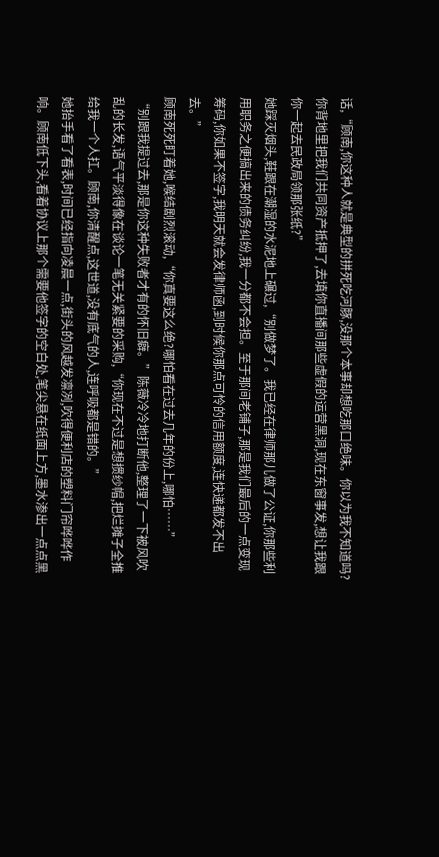话,“顾南,你这种人就是典型的拼死吃河豚,没那个本事却想吃那口绝味。你以为我不知道吗?你背地里把我们共同资产抵押了,去填你直播间那些虚假的运营黑洞,现在东窗事发,想让我跟你一起去民政局领那张纸?”
她踩灭烟头,鞋跟在潮湿的水泥地上碾过,“别做梦了。我已经在律师那儿做了公证,你那些利用职务之便搞出来的债务纠纷,我一分都不会担。至于那间老铺子,那是我们最后的一点变现筹码,你如果不签字,我明天就会发律师函,到时候你那点可怜的信用额度,连快递都发不出去。”
顾南死死盯着她,喉结剧烈滚动,“你真要这么绝?哪怕看在过去几年的份上,哪怕……”
“别跟我提过去,那是你这种失败者才有的怀旧癖。”陈薇冷冷地打断他,整理了一下被风吹乱的长发,语气平淡得像在谈论一笔无关紧要的采购,“你现在不过是想掼纱帽,把烂摊子全推给我一个人扛。顾南,你清醒点,这世道,没有底气的人,连呼吸都是错的。”
她抬手看了看表,时间已经指向凌晨一点,街头的风越发凛冽,吹得便利店的塑料门帘哗哗作响。顾南低下头,看着协议上那个需要他签字的空白处,笔尖悬在纸面上方,墨水渗出一点点黑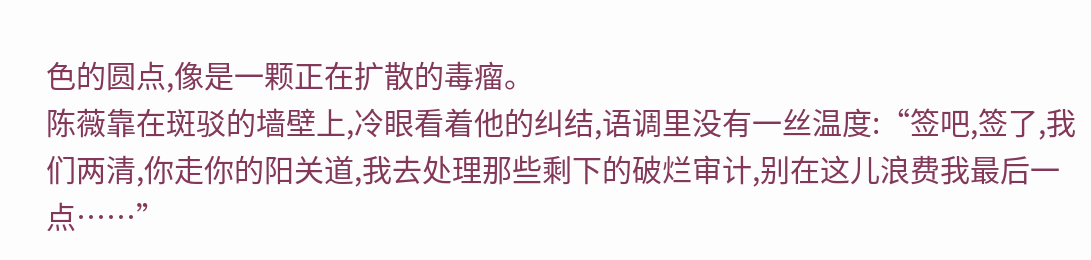色的圆点,像是一颗正在扩散的毒瘤。
陈薇靠在斑驳的墙壁上,冷眼看着他的纠结,语调里没有一丝温度:“签吧,签了,我们两清,你走你的阳关道,我去处理那些剩下的破烂审计,别在这儿浪费我最后一点……”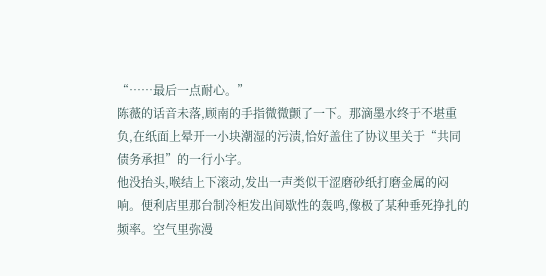“……最后一点耐心。”
陈薇的话音未落,顾南的手指微微颤了一下。那滴墨水终于不堪重负,在纸面上晕开一小块潮湿的污渍,恰好盖住了协议里关于“共同债务承担”的一行小字。
他没抬头,喉结上下滚动,发出一声类似干涩磨砂纸打磨金属的闷响。便利店里那台制冷柜发出间歇性的轰鸣,像极了某种垂死挣扎的频率。空气里弥漫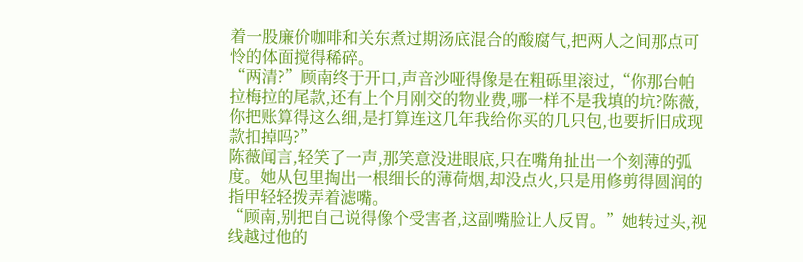着一股廉价咖啡和关东煮过期汤底混合的酸腐气,把两人之间那点可怜的体面搅得稀碎。
“两清?”顾南终于开口,声音沙哑得像是在粗砾里滚过,“你那台帕拉梅拉的尾款,还有上个月刚交的物业费,哪一样不是我填的坑?陈薇,你把账算得这么细,是打算连这几年我给你买的几只包,也要折旧成现款扣掉吗?”
陈薇闻言,轻笑了一声,那笑意没进眼底,只在嘴角扯出一个刻薄的弧度。她从包里掏出一根细长的薄荷烟,却没点火,只是用修剪得圆润的指甲轻轻拨弄着滤嘴。
“顾南,别把自己说得像个受害者,这副嘴脸让人反胃。”她转过头,视线越过他的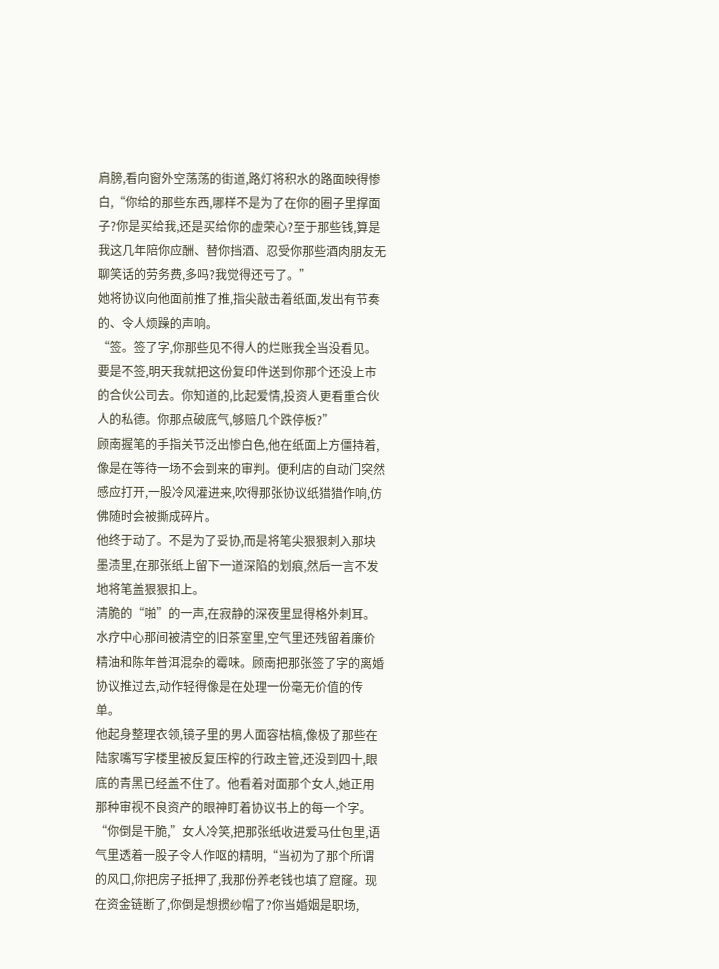肩膀,看向窗外空荡荡的街道,路灯将积水的路面映得惨白,“你给的那些东西,哪样不是为了在你的圈子里撑面子?你是买给我,还是买给你的虚荣心?至于那些钱,算是我这几年陪你应酬、替你挡酒、忍受你那些酒肉朋友无聊笑话的劳务费,多吗?我觉得还亏了。”
她将协议向他面前推了推,指尖敲击着纸面,发出有节奏的、令人烦躁的声响。
“签。签了字,你那些见不得人的烂账我全当没看见。要是不签,明天我就把这份复印件送到你那个还没上市的合伙公司去。你知道的,比起爱情,投资人更看重合伙人的私德。你那点破底气,够赔几个跌停板?”
顾南握笔的手指关节泛出惨白色,他在纸面上方僵持着,像是在等待一场不会到来的审判。便利店的自动门突然感应打开,一股冷风灌进来,吹得那张协议纸猎猎作响,仿佛随时会被撕成碎片。
他终于动了。不是为了妥协,而是将笔尖狠狠刺入那块墨渍里,在那张纸上留下一道深陷的划痕,然后一言不发地将笔盖狠狠扣上。
清脆的“啪”的一声,在寂静的深夜里显得格外刺耳。
水疗中心那间被清空的旧茶室里,空气里还残留着廉价精油和陈年普洱混杂的霉味。顾南把那张签了字的离婚协议推过去,动作轻得像是在处理一份毫无价值的传单。
他起身整理衣领,镜子里的男人面容枯槁,像极了那些在陆家嘴写字楼里被反复压榨的行政主管,还没到四十,眼底的青黑已经盖不住了。他看着对面那个女人,她正用那种审视不良资产的眼神盯着协议书上的每一个字。
“你倒是干脆,”女人冷笑,把那张纸收进爱马仕包里,语气里透着一股子令人作呕的精明,“当初为了那个所谓的风口,你把房子抵押了,我那份养老钱也填了窟窿。现在资金链断了,你倒是想掼纱帽了?你当婚姻是职场,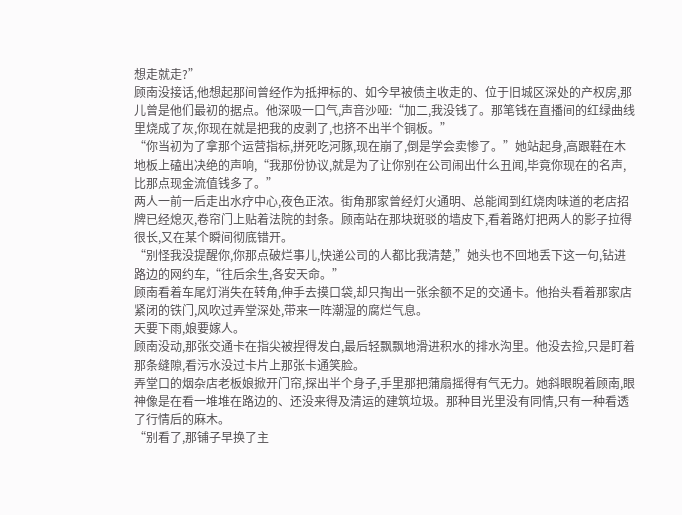想走就走?”
顾南没接话,他想起那间曾经作为抵押标的、如今早被债主收走的、位于旧城区深处的产权房,那儿曾是他们最初的据点。他深吸一口气,声音沙哑:“加二,我没钱了。那笔钱在直播间的红绿曲线里烧成了灰,你现在就是把我的皮剥了,也挤不出半个铜板。”
“你当初为了拿那个运营指标,拼死吃河豚,现在崩了,倒是学会卖惨了。”她站起身,高跟鞋在木地板上磕出决绝的声响,“我那份协议,就是为了让你别在公司闹出什么丑闻,毕竟你现在的名声,比那点现金流值钱多了。”
两人一前一后走出水疗中心,夜色正浓。街角那家曾经灯火通明、总能闻到红烧肉味道的老店招牌已经熄灭,卷帘门上贴着法院的封条。顾南站在那块斑驳的墙皮下,看着路灯把两人的影子拉得很长,又在某个瞬间彻底错开。
“别怪我没提醒你,你那点破烂事儿,快递公司的人都比我清楚,”她头也不回地丢下这一句,钻进路边的网约车,“往后余生,各安天命。”
顾南看着车尾灯消失在转角,伸手去摸口袋,却只掏出一张余额不足的交通卡。他抬头看着那家店紧闭的铁门,风吹过弄堂深处,带来一阵潮湿的腐烂气息。
天要下雨,娘要嫁人。
顾南没动,那张交通卡在指尖被捏得发白,最后轻飘飘地滑进积水的排水沟里。他没去捡,只是盯着那条缝隙,看污水没过卡片上那张卡通笑脸。
弄堂口的烟杂店老板娘掀开门帘,探出半个身子,手里那把蒲扇摇得有气无力。她斜眼睨着顾南,眼神像是在看一堆堆在路边的、还没来得及清运的建筑垃圾。那种目光里没有同情,只有一种看透了行情后的麻木。
“别看了,那铺子早换了主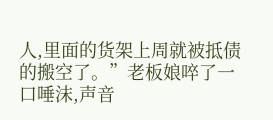人,里面的货架上周就被抵债的搬空了。”老板娘啐了一口唾沫,声音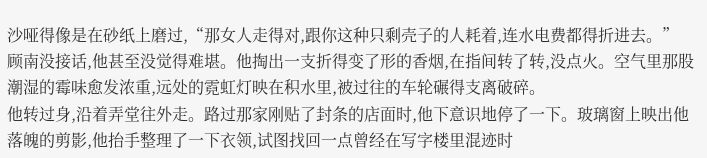沙哑得像是在砂纸上磨过,“那女人走得对,跟你这种只剩壳子的人耗着,连水电费都得折进去。”
顾南没接话,他甚至没觉得难堪。他掏出一支折得变了形的香烟,在指间转了转,没点火。空气里那股潮湿的霉味愈发浓重,远处的霓虹灯映在积水里,被过往的车轮碾得支离破碎。
他转过身,沿着弄堂往外走。路过那家刚贴了封条的店面时,他下意识地停了一下。玻璃窗上映出他落魄的剪影,他抬手整理了一下衣领,试图找回一点曾经在写字楼里混迹时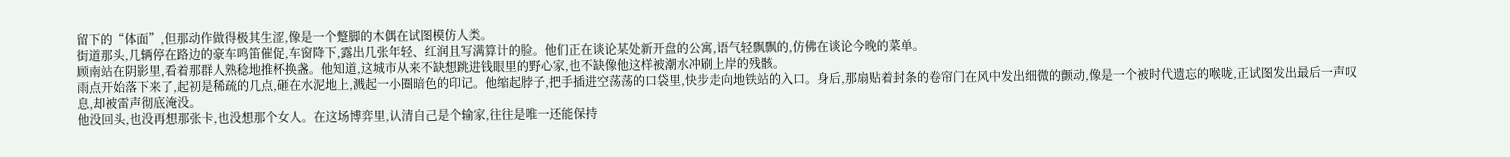留下的“体面”,但那动作做得极其生涩,像是一个蹩脚的木偶在试图模仿人类。
街道那头,几辆停在路边的豪车鸣笛催促,车窗降下,露出几张年轻、红润且写满算计的脸。他们正在谈论某处新开盘的公寓,语气轻飘飘的,仿佛在谈论今晚的菜单。
顾南站在阴影里,看着那群人熟稔地推杯换盏。他知道,这城市从来不缺想跳进钱眼里的野心家,也不缺像他这样被潮水冲刷上岸的残骸。
雨点开始落下来了,起初是稀疏的几点,砸在水泥地上,溅起一小圈暗色的印记。他缩起脖子,把手插进空荡荡的口袋里,快步走向地铁站的入口。身后,那扇贴着封条的卷帘门在风中发出细微的颤动,像是一个被时代遗忘的喉咙,正试图发出最后一声叹息,却被雷声彻底淹没。
他没回头,也没再想那张卡,也没想那个女人。在这场博弈里,认清自己是个输家,往往是唯一还能保持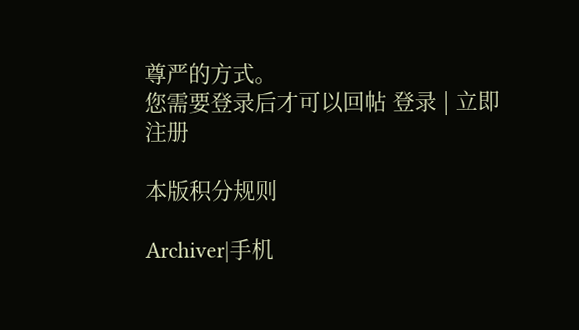尊严的方式。
您需要登录后才可以回帖 登录 | 立即注册

本版积分规则

Archiver|手机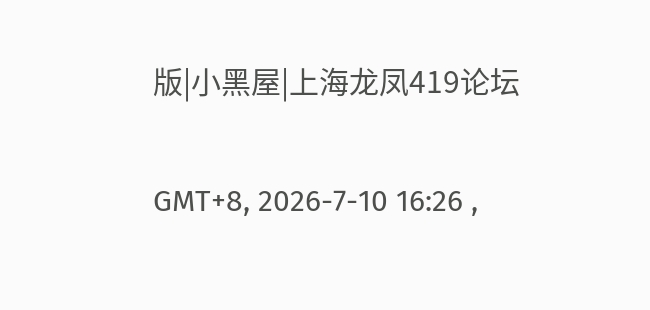版|小黑屋|上海龙凤419论坛

GMT+8, 2026-7-10 16:26 ,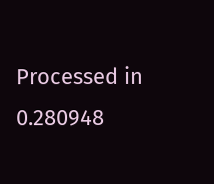Processed in 0.280948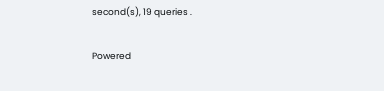second(s), 19 queries .

Powered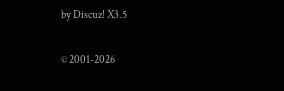by Discuz! X3.5

© 2001-2026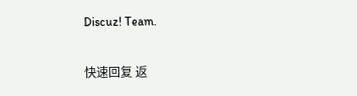Discuz! Team.

快速回复 返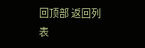回顶部 返回列表